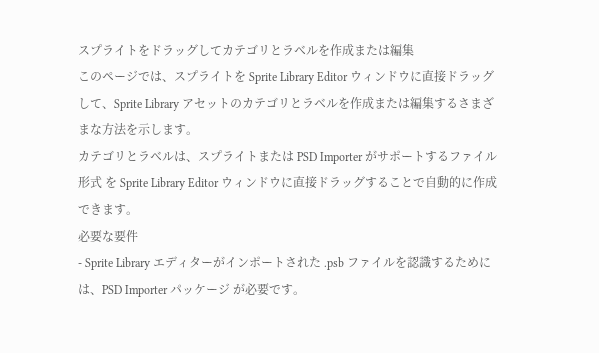スプライトをドラッグしてカテゴリとラベルを作成または編集
このページでは、スプライトを Sprite Library Editor ウィンドウに直接ドラッグして、Sprite Library アセットのカテゴリとラベルを作成または編集するさまざまな方法を示します。
カテゴリとラベルは、スプライトまたは PSD Importer がサポートするファイル形式 を Sprite Library Editor ウィンドウに直接ドラッグすることで自動的に作成できます。
必要な要件
- Sprite Library エディターがインポートされた .psb ファイルを認識するためには、PSD Importer パッケージ が必要です。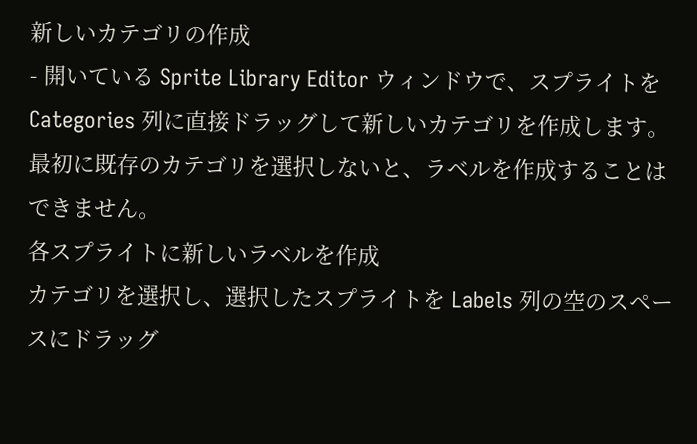新しいカテゴリの作成
- 開いている Sprite Library Editor ウィンドウで、スプライトを Categories 列に直接ドラッグして新しいカテゴリを作成します。最初に既存のカテゴリを選択しないと、ラベルを作成することはできません。
各スプライトに新しいラベルを作成
カテゴリを選択し、選択したスプライトを Labels 列の空のスペースにドラッグ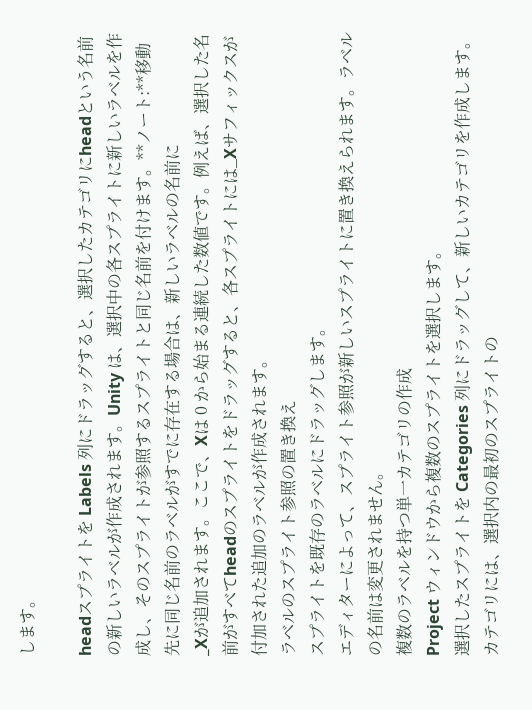します。

headスプライトを Labels 列にドラッグすると、選択したカテゴリにheadという名前の新しいラベルが作成されます。Unity は、選択中の各スプライトに新しいラベルを作成し、そのスプライトが参照するスプライトと同じ名前を付けます。**ノート:**移動先に同じ名前のラベルがすでに存在する場合は、新しいラベルの名前に
_Xが追加されます。ここで、Xは 0 から始まる連続した数値です。例えば、選択した名前がすべてheadのスプライトをドラッグすると、各スプライトには_Xサフィックスが付加された追加のラベルが作成されます。
ラベルのスプライト参照の置き換え
スプライトを既存のラベルにドラッグします。
エディターによって、スプライト参照が新しいスプライトに置き換えられます。ラベルの名前は変更されません。
複数のラベルを持つ単一カテゴリの作成
Project ウィンドウから複数のスプライトを選択します。
選択したスプライトを Categories 列にドラッグして、新しいカテゴリを作成します。カテゴリには、選択内の最初のスプライトの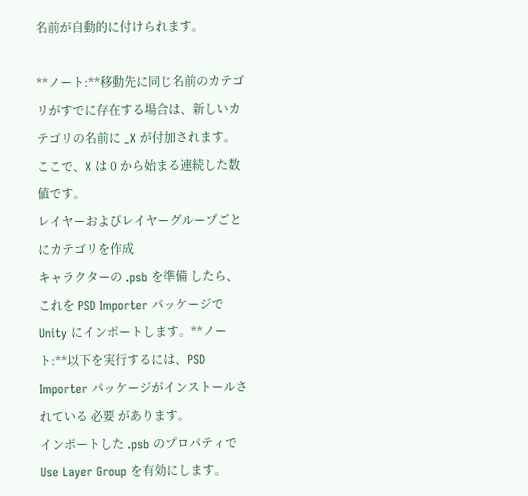名前が自動的に付けられます。

**ノート:**移動先に同じ名前のカテゴリがすでに存在する場合は、新しいカテゴリの名前に _X が付加されます。ここで、X は 0 から始まる連続した数値です。
レイヤーおよびレイヤーグループごとにカテゴリを作成
キャラクターの .psb を準備 したら、これを PSD Importer パッケージで Unity にインポートします。**ノート:**以下を実行するには、PSD Importer パッケージがインストールされている 必要 があります。
インポートした .psb のプロパティで Use Layer Group を有効にします。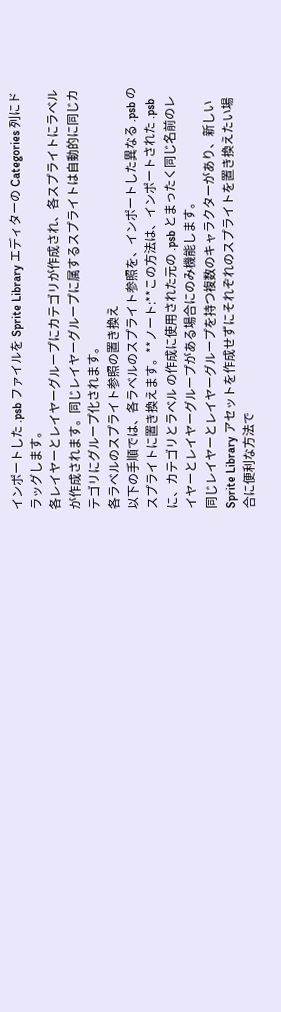インポートした .psb ファイルを Sprite Library エディターの Categories 列にドラッグします。
各レイヤーとレイヤーグループにカテゴリが作成され、各スプライトにラベルが作成されます。同じレイヤーグループに属するスプライトは自動的に同じカテゴリにグループ化されます。
各ラベルのスプライト参照の置き換え
以下の手順では、各ラベルのスプライト参照を、インポートした異なる .psb のスプライトに置き換えます。**ノート:**この方法は、インポートされた .psb に、カテゴリとラベル の作成に使用された元の .psb とまったく同じ名前のレイヤーとレイヤーグループがある場合にのみ機能します。
同じレイヤーとレイヤーグループを持つ複数のキャラクターがあり、新しい Sprite Library アセットを作成せずにそれぞれのスプライトを置き換えたい場合に便利な方法で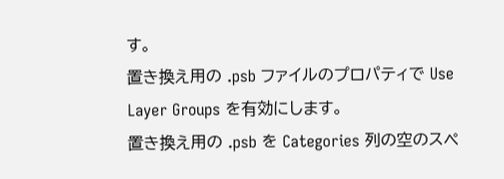す。
置き換え用の .psb ファイルのプロパティで Use Layer Groups を有効にします。
置き換え用の .psb を Categories 列の空のスペ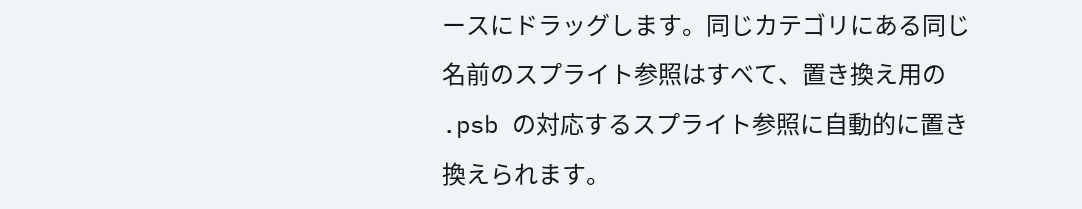ースにドラッグします。同じカテゴリにある同じ名前のスプライト参照はすべて、置き換え用の .psb の対応するスプライト参照に自動的に置き換えられます。